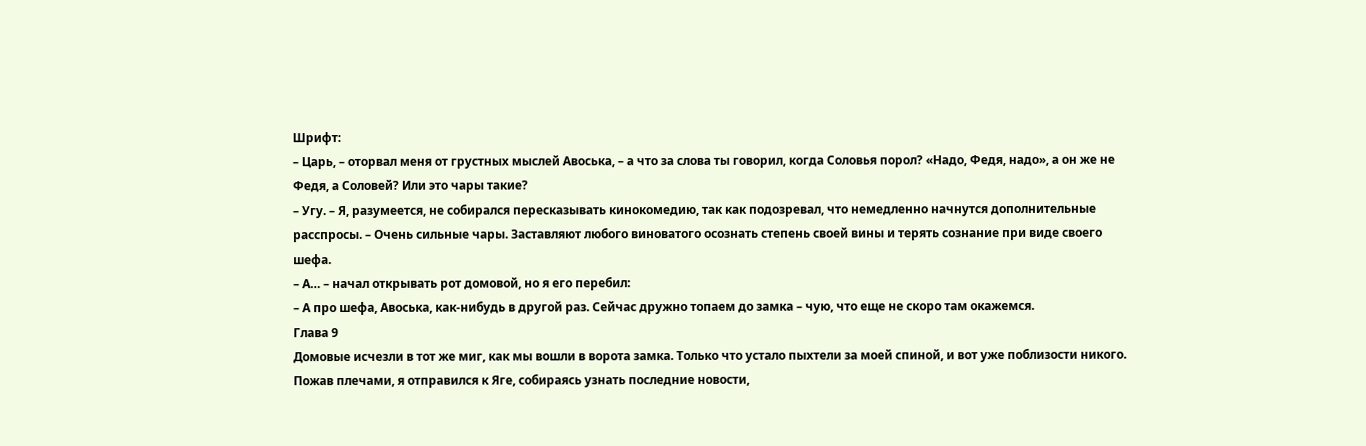Шрифт:
– Царь, – оторвал меня от грустных мыслей Авоська, – а что за слова ты говорил, когда Соловья порол? «Надо, Федя, надо», а он же не Федя, а Соловей? Или это чары такие?
– Угу. – Я, разумеется, не собирался пересказывать кинокомедию, так как подозревал, что немедленно начнутся дополнительные расспросы. – Очень сильные чары. Заставляют любого виноватого осознать степень своей вины и терять сознание при виде своего шефа.
– А… – начал открывать рот домовой, но я его перебил:
– А про шефа, Авоська, как-нибудь в другой раз. Сейчас дружно топаем до замка – чую, что еще не скоро там окажемся.
Глава 9
Домовые исчезли в тот же миг, как мы вошли в ворота замка. Только что устало пыхтели за моей спиной, и вот уже поблизости никого. Пожав плечами, я отправился к Яге, собираясь узнать последние новости,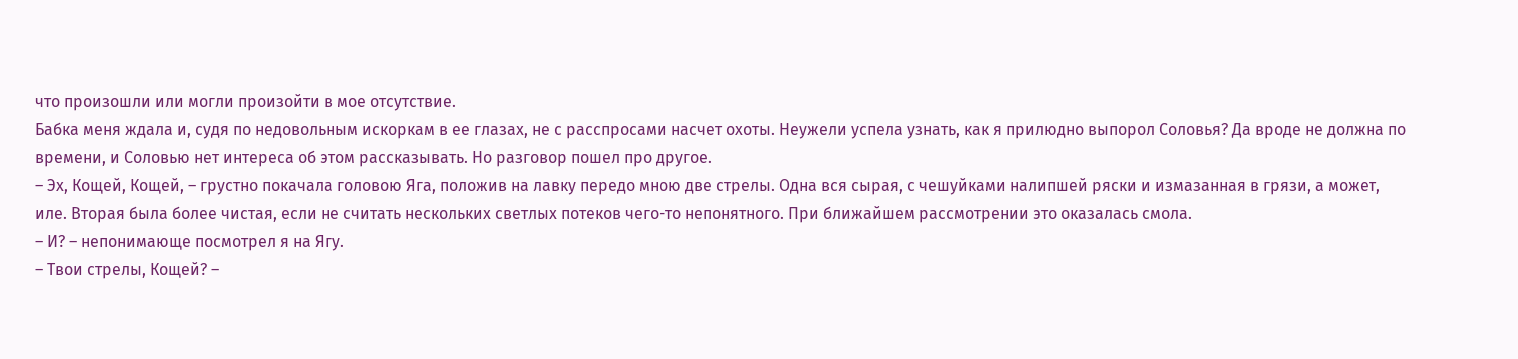что произошли или могли произойти в мое отсутствие.
Бабка меня ждала и, судя по недовольным искоркам в ее глазах, не с расспросами насчет охоты. Неужели успела узнать, как я прилюдно выпорол Соловья? Да вроде не должна по времени, и Соловью нет интереса об этом рассказывать. Но разговор пошел про другое.
– Эх, Кощей, Кощей, – грустно покачала головою Яга, положив на лавку передо мною две стрелы. Одна вся сырая, с чешуйками налипшей ряски и измазанная в грязи, а может, иле. Вторая была более чистая, если не считать нескольких светлых потеков чего-то непонятного. При ближайшем рассмотрении это оказалась смола.
– И? – непонимающе посмотрел я на Ягу.
– Твои стрелы, Кощей? –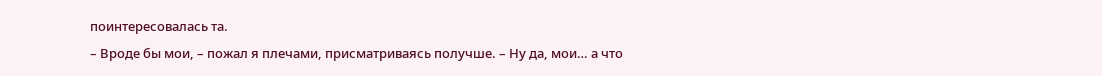поинтересовалась та.
– Вроде бы мои, – пожал я плечами, присматриваясь получше. – Ну да, мои… а что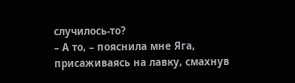случилось-то?
– А то, – пояснила мне Яга, присаживаясь на лавку, смахнув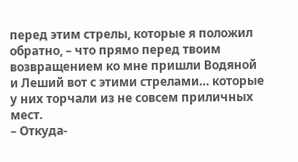перед этим стрелы, которые я положил обратно, – что прямо перед твоим возвращением ко мне пришли Водяной и Леший вот с этими стрелами… которые у них торчали из не совсем приличных мест.
– Откуда-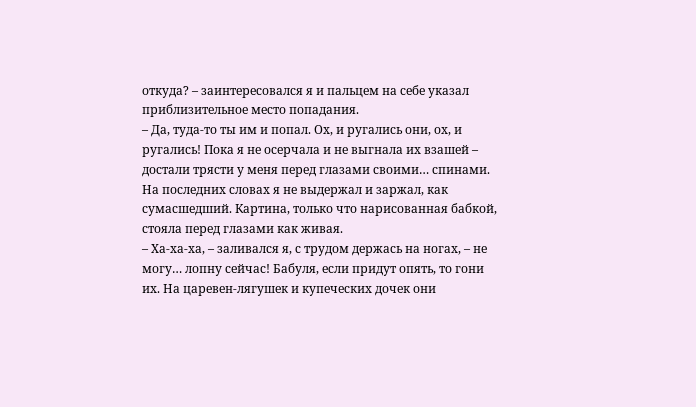откуда? – заинтересовался я и пальцем на себе указал приблизительное место попадания.
– Да, туда-то ты им и попал. Ох, и ругались они, ох, и ругались! Пока я не осерчала и не выгнала их взашей – достали трясти у меня перед глазами своими… спинами.
На последних словах я не выдержал и заржал, как сумасшедший. Картина, только что нарисованная бабкой, стояла перед глазами как живая.
– Ха-ха-ха, – заливался я, с трудом держась на ногах, – не могу… лопну сейчас! Бабуля, если придут опять, то гони их. На царевен-лягушек и купеческих дочек они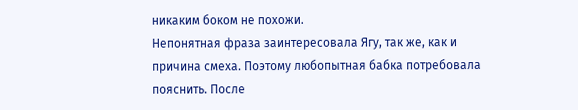никаким боком не похожи.
Непонятная фраза заинтересовала Ягу, так же, как и причина смеха. Поэтому любопытная бабка потребовала пояснить. После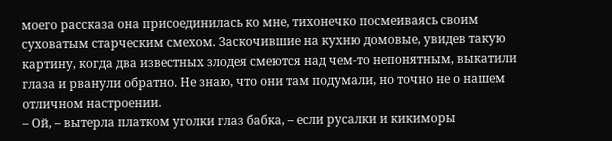моего рассказа она присоединилась ко мне, тихонечко посмеиваясь своим суховатым старческим смехом. Заскочившие на кухню домовые, увидев такую картину, когда два известных злодея смеются над чем-то непонятным, выкатили глаза и рванули обратно. Не знаю, что они там подумали, но точно не о нашем отличном настроении.
– Ой, – вытерла платком уголки глаз бабка, – если русалки и кикиморы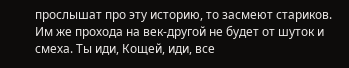прослышат про эту историю, то засмеют стариков. Им же прохода на век-другой не будет от шуток и смеха. Ты иди, Кощей, иди, все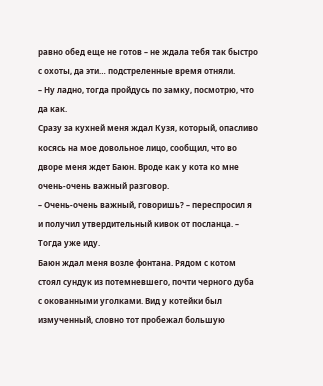равно обед еще не готов – не ждала тебя так быстро с охоты, да эти… подстреленные время отняли.
– Ну ладно, тогда пройдусь по замку, посмотрю, что да как.
Сразу за кухней меня ждал Кузя, который, опасливо косясь на мое довольное лицо, сообщил, что во дворе меня ждет Баюн. Вроде как у кота ко мне очень-очень важный разговор.
– Очень-очень важный, говоришь? – переспросил я и получил утвердительный кивок от посланца. – Тогда уже иду.
Баюн ждал меня возле фонтана. Рядом с котом стоял сундук из потемневшего, почти черного дуба с окованными уголками. Вид у котейки был измученный, словно тот пробежал большую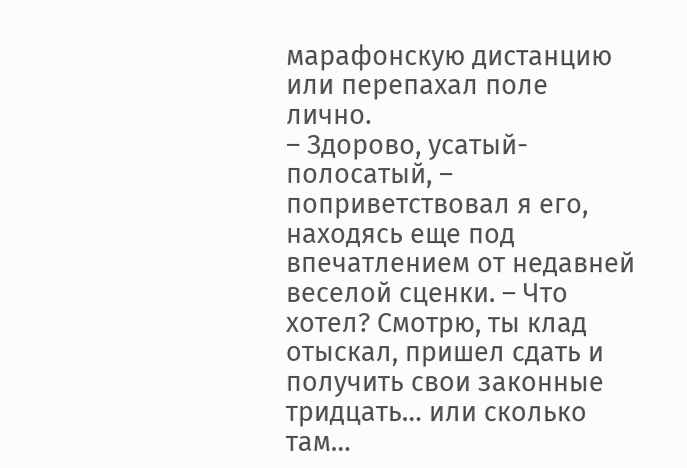марафонскую дистанцию или перепахал поле лично.
– Здорово, усатый-полосатый, – поприветствовал я его, находясь еще под впечатлением от недавней веселой сценки. – Что хотел? Смотрю, ты клад отыскал, пришел сдать и получить свои законные тридцать… или сколько там…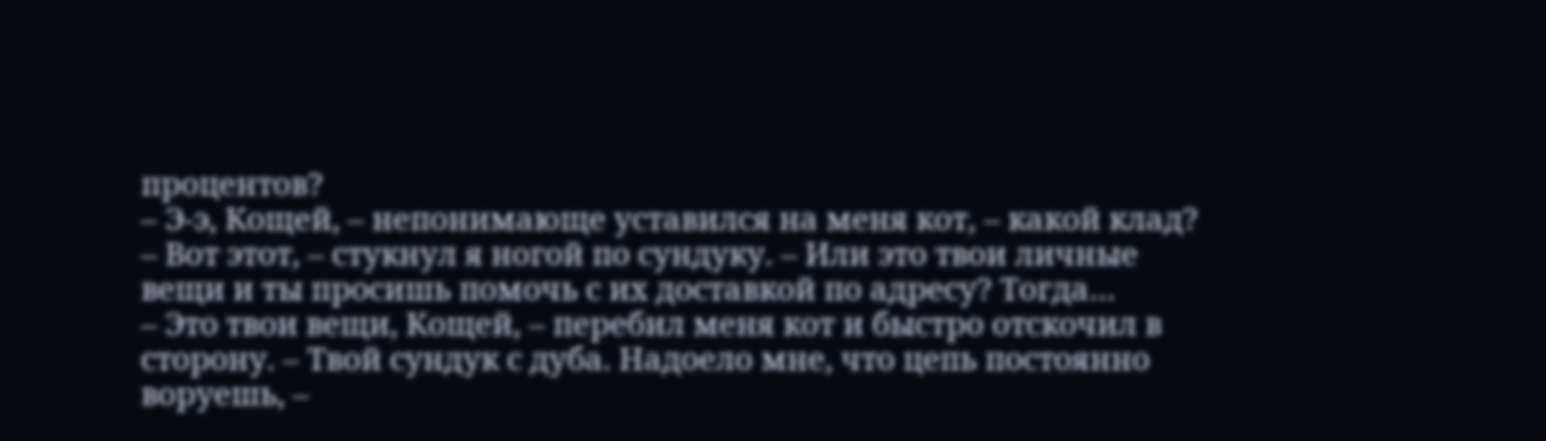процентов?
– Э-э, Кощей, – непонимающе уставился на меня кот, – какой клад?
– Вот этот, – стукнул я ногой по сундуку. – Или это твои личные вещи и ты просишь помочь с их доставкой по адресу? Тогда…
– Это твои вещи, Кощей, – перебил меня кот и быстро отскочил в сторону. – Твой сундук с дуба. Надоело мне, что цепь постоянно воруешь, –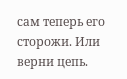сам теперь его сторожи. Или верни цепь.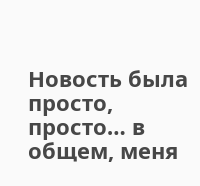Новость была просто, просто… в общем, меня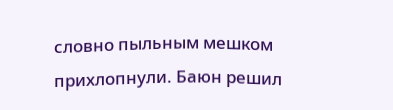словно пыльным мешком прихлопнули. Баюн решил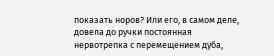показать норов? Или его, в самом деле, довела до ручки постоянная нервотрепка с перемещением дуба,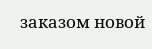заказом новой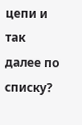цепи и так далее по списку?